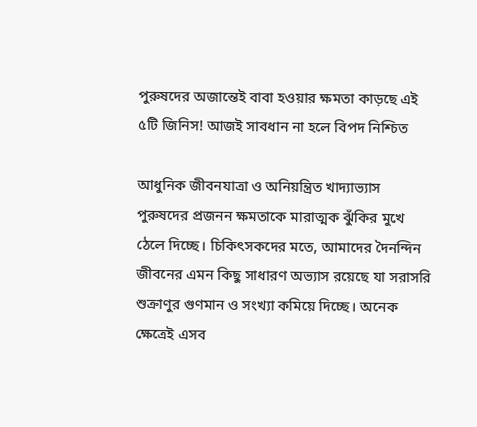পুরুষদের অজান্তেই বাবা হওয়ার ক্ষমতা কাড়ছে এই ৫টি জিনিস! আজই সাবধান না হলে বিপদ নিশ্চিত

আধুনিক জীবনযাত্রা ও অনিয়ন্ত্রিত খাদ্যাভ্যাস পুরুষদের প্রজনন ক্ষমতাকে মারাত্মক ঝুঁকির মুখে ঠেলে দিচ্ছে। চিকিৎসকদের মতে, আমাদের দৈনন্দিন জীবনের এমন কিছু সাধারণ অভ্যাস রয়েছে যা সরাসরি শুক্রাণুর গুণমান ও সংখ্যা কমিয়ে দিচ্ছে। অনেক ক্ষেত্রেই এসব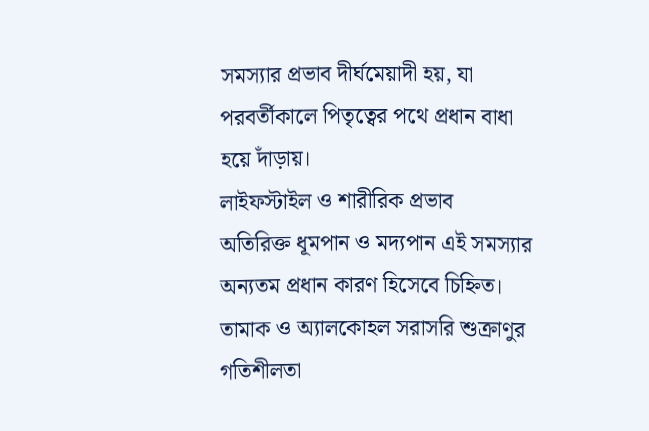সমস্যার প্রভাব দীর্ঘমেয়াদী হয়, যা পরবর্তীকালে পিতৃত্বের পথে প্রধান বাধা হয়ে দাঁড়ায়।
লাইফস্টাইল ও শারীরিক প্রভাব
অতিরিক্ত ধূমপান ও মদ্যপান এই সমস্যার অন্যতম প্রধান কারণ হিসেবে চিহ্নিত। তামাক ও অ্যালকোহল সরাসরি শুক্রাণুর গতিশীলতা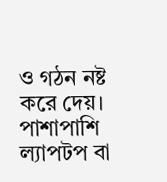ও গঠন নষ্ট করে দেয়। পাশাপাশি ল্যাপটপ বা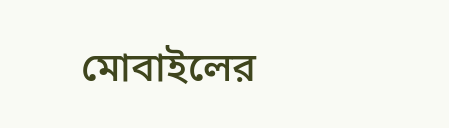মোবাইলের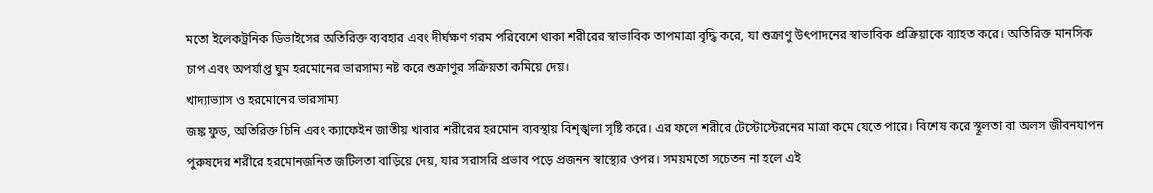মতো ইলেকট্রনিক ডিভাইসের অতিরিক্ত ব্যবহার এবং দীর্ঘক্ষণ গরম পরিবেশে থাকা শরীরের স্বাভাবিক তাপমাত্রা বৃদ্ধি করে, যা শুক্রাণু উৎপাদনের স্বাভাবিক প্রক্রিয়াকে ব্যাহত করে। অতিরিক্ত মানসিক চাপ এবং অপর্যাপ্ত ঘুম হরমোনের ভারসাম্য নষ্ট করে শুক্রাণুর সক্রিয়তা কমিয়ে দেয়।
খাদ্যাভ্যাস ও হরমোনের ভারসাম্য
জঙ্ক ফুড, অতিরিক্ত চিনি এবং ক্যাফেইন জাতীয় খাবার শরীরের হরমোন ব্যবস্থায় বিশৃঙ্খলা সৃষ্টি করে। এর ফলে শরীরে টেস্টোস্টেরনের মাত্রা কমে যেতে পারে। বিশেষ করে স্থূলতা বা অলস জীবনযাপন পুরুষদের শরীরে হরমোনজনিত জটিলতা বাড়িয়ে দেয়, যার সরাসরি প্রভাব পড়ে প্রজনন স্বাস্থ্যের ওপর। সময়মতো সচেতন না হলে এই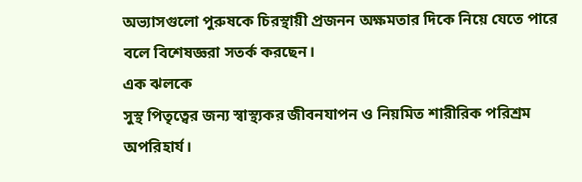অভ্যাসগুলো পুরুষকে চিরস্থায়ী প্রজনন অক্ষমতার দিকে নিয়ে যেতে পারে বলে বিশেষজ্ঞরা সতর্ক করছেন।
এক ঝলকে
সুস্থ পিতৃত্বের জন্য স্বাস্থ্যকর জীবনযাপন ও নিয়মিত শারীরিক পরিশ্রম অপরিহার্য।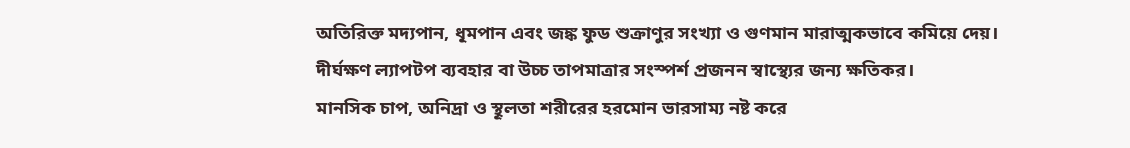অতিরিক্ত মদ্যপান, ধূমপান এবং জঙ্ক ফুড শুক্রাণুর সংখ্যা ও গুণমান মারাত্মকভাবে কমিয়ে দেয়।
দীর্ঘক্ষণ ল্যাপটপ ব্যবহার বা উচ্চ তাপমাত্রার সংস্পর্শ প্রজনন স্বাস্থ্যের জন্য ক্ষতিকর।
মানসিক চাপ, অনিদ্রা ও স্থূলতা শরীরের হরমোন ভারসাম্য নষ্ট করে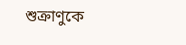শুক্রাণুকে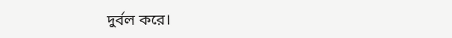দুর্বল করে।